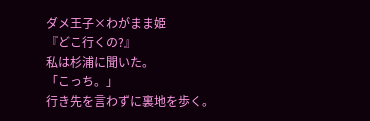ダメ王子×わがまま姫
『どこ行くの?』
私は杉浦に聞いた。
「こっち。」
行き先を言わずに裏地を歩く。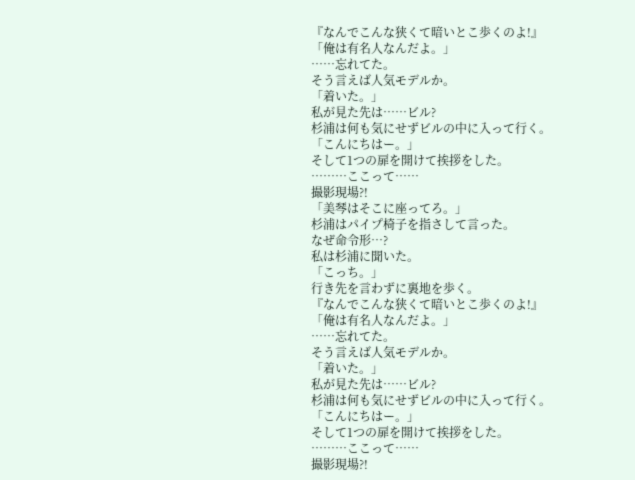『なんでこんな狭くて暗いとこ歩くのよ!』
「俺は有名人なんだよ。」
……忘れてた。
そう言えば人気モデルか。
「着いた。」
私が見た先は……ビル?
杉浦は何も気にせずビルの中に入って行く。
「こんにちはー。」
そして1つの扉を開けて挨拶をした。
………ここって……
撮影現場?!
「美琴はそこに座ってろ。」
杉浦はパイプ椅子を指さして言った。
なぜ命令形…?
私は杉浦に聞いた。
「こっち。」
行き先を言わずに裏地を歩く。
『なんでこんな狭くて暗いとこ歩くのよ!』
「俺は有名人なんだよ。」
……忘れてた。
そう言えば人気モデルか。
「着いた。」
私が見た先は……ビル?
杉浦は何も気にせずビルの中に入って行く。
「こんにちはー。」
そして1つの扉を開けて挨拶をした。
………ここって……
撮影現場?!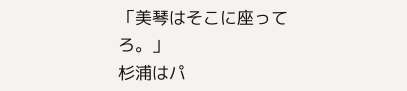「美琴はそこに座ってろ。」
杉浦はパ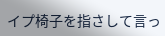イプ椅子を指さして言っ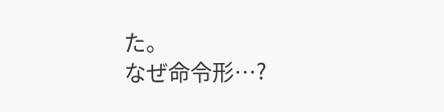た。
なぜ命令形…?